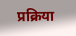प्रक्रिया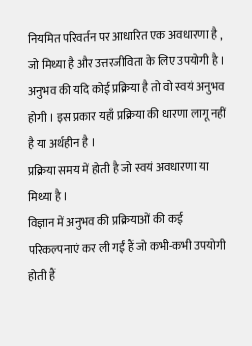नियमित परिवर्तन पर आधारित एक अवधारणा है , जो मिथ्या है और उत्तरजीविता के लिए उपयोगी है ।
अनुभव की यदि कोई प्रक्रिया है तो वो स्वयं अनुभव होगी । इस प्रकार यहाँ प्रक्रिया की धारणा लागू नहीं है या अर्थहीन है ।
प्रक्रिया समय में होती है जो स्वयं अवधारणा या मिथ्या है ।
विज्ञान में अनुभव की प्रक्रियाओं की कई परिकल्पनाएं कर ली गईं हैं जो कभी-कभी उपयोगी होती हैं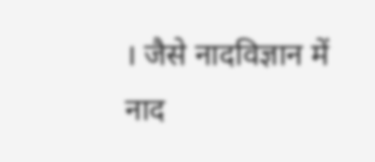। जैसे नादविज्ञान में नाद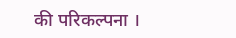की परिकल्पना ।